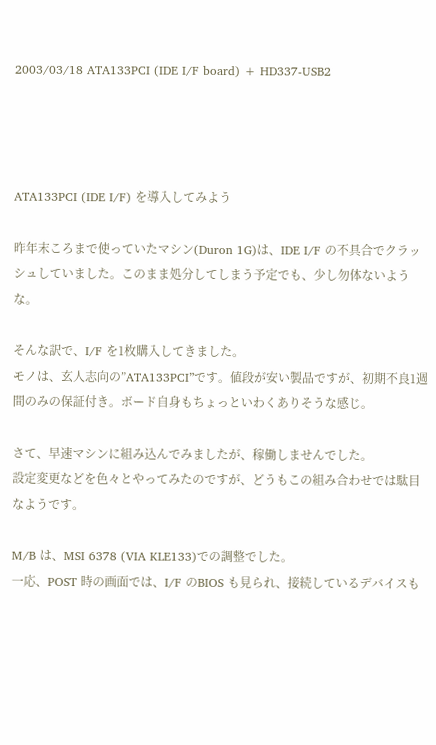2003/03/18 ATA133PCI (IDE I/F board) + HD337-USB2




ATA133PCI (IDE I/F) を導入してみよう

昨年末ころまで使っていたマシン(Duron 1G)は、IDE I/F の不具合でクラッシュしていました。このまま処分してしまう予定でも、少し勿体ないような。

そんな訳で、I/F を1枚購入してきました。
モノは、玄人志向の”ATA133PCI”です。値段が安い製品ですが、初期不良1週間のみの保証付き。ボード自身もちょっといわくありそうな感じ。

さて、早速マシンに組み込んでみましたが、稼働しませんでした。
設定変更などを色々とやってみたのですが、どうもこの組み合わせでは駄目なようです。

M/B は、MSI 6378 (VIA KLE133)での調整でした。
一応、POST 時の画面では、I/F のBIOS も見られ、接続しているデバイスも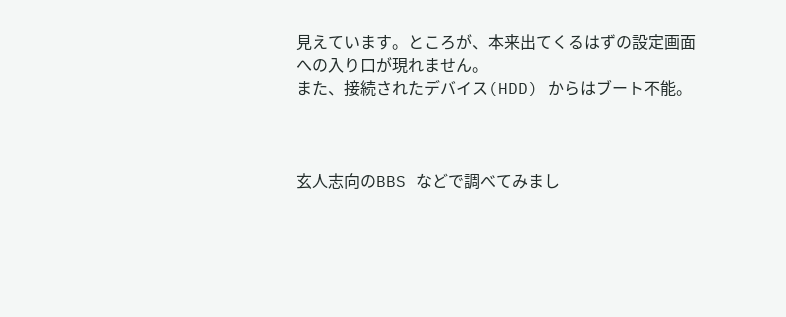見えています。ところが、本来出てくるはずの設定画面への入り口が現れません。
また、接続されたデバイス(HDD) からはブート不能。



玄人志向のBBS などで調べてみまし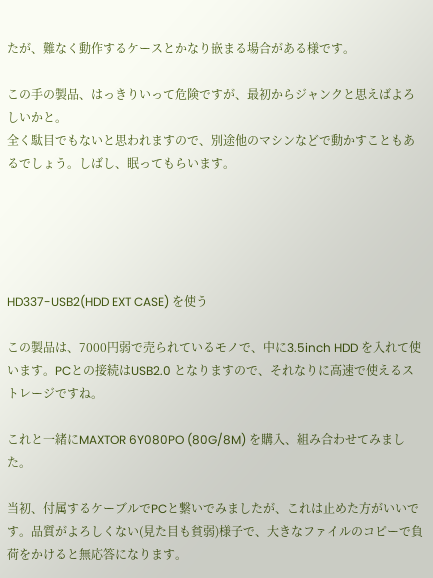たが、難なく動作するケースとかなり嵌まる場合がある様です。

この手の製品、はっきりいって危険ですが、最初からジャンクと思えばよろしいかと。
全く駄目でもないと思われますので、別途他のマシンなどで動かすこともあるでしょう。しばし、眠ってもらいます。





HD337-USB2(HDD EXT CASE) を使う

この製品は、7000円弱で売られているモノで、中に3.5inch HDD を入れて使います。PCとの接続はUSB2.0 となりますので、それなりに高速で使えるストレージですね。

これと一緒にMAXTOR 6Y080PO (80G/8M) を購入、組み合わせてみました。

当初、付属するケーブルでPCと繋いでみましたが、これは止めた方がいいです。品質がよろしくない(見た目も貧弱)様子で、大きなファイルのコピーで負荷をかけると無応答になります。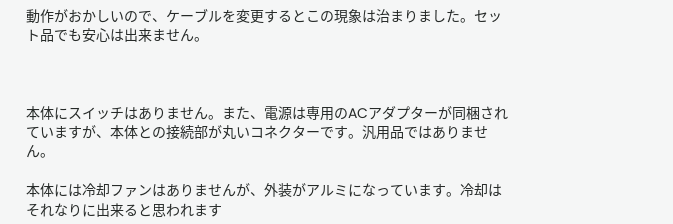動作がおかしいので、ケーブルを変更するとこの現象は治まりました。セット品でも安心は出来ません。



本体にスイッチはありません。また、電源は専用のACアダプターが同梱されていますが、本体との接続部が丸いコネクターです。汎用品ではありません。

本体には冷却ファンはありませんが、外装がアルミになっています。冷却はそれなりに出来ると思われます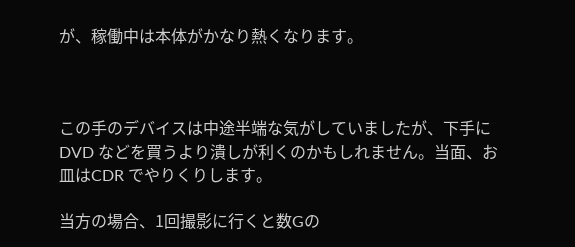が、稼働中は本体がかなり熱くなります。



この手のデバイスは中途半端な気がしていましたが、下手にDVD などを買うより潰しが利くのかもしれません。当面、お皿はCDR でやりくりします。

当方の場合、1回撮影に行くと数Gの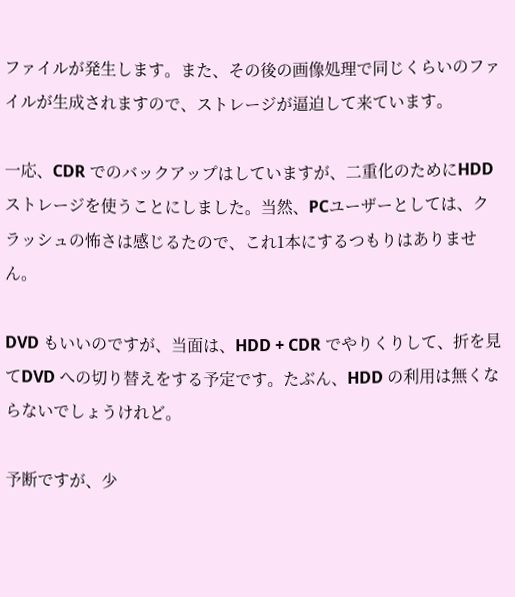ファイルが発生します。また、その後の画像処理で同じくらいのファイルが生成されますので、ストレージが逼迫して来ています。

一応、CDR でのバックアップはしていますが、二重化のためにHDD ストレージを使うことにしました。当然、PCユーザーとしては、クラッシュの怖さは感じるたので、これ1本にするつもりはありません。

DVD もいいのですが、当面は、HDD + CDR でやりくりして、折を見てDVD への切り替えをする予定です。たぶん、HDD の利用は無くならないでしょうけれど。

予断ですが、少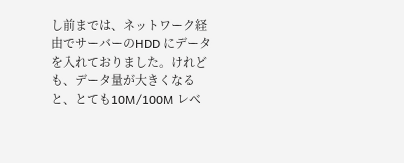し前までは、ネットワーク経由でサーバーのHDD にデータを入れておりました。けれども、データ量が大きくなると、とても10M/100M レベ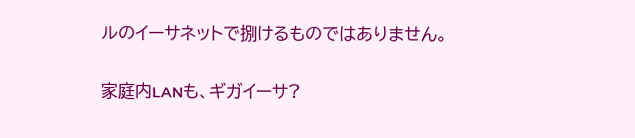ルのイーサネットで捌けるものではありません。

家庭内LANも、ギガイーサ?